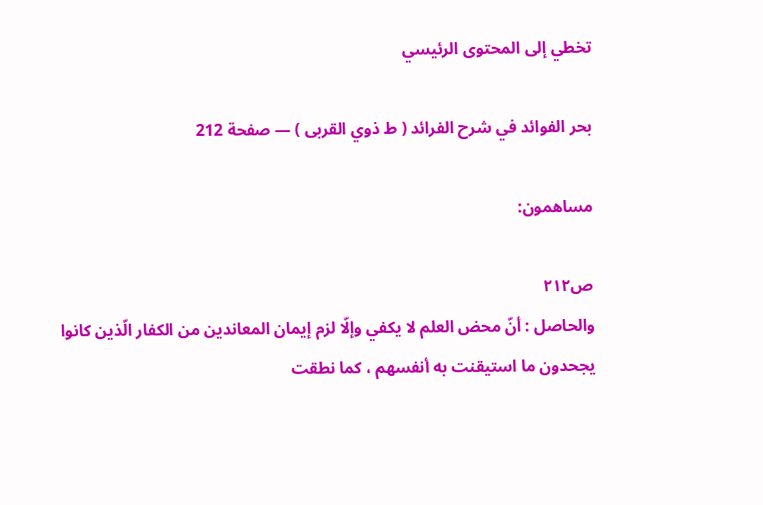تخطي إلى المحتوى الرئيسي

بحر الفوائد في شرح الفرائد ( ط ذوي القربى ) — صفحة 212

مساهمون:

ص٢١٢
والحاصل : أنّ محض العلم لا يكفي وإلّا لزم إيمان المعاندين من الكفار الّذين كانوا يجحدون ما استيقنت به أنفسهم ، كما نطقت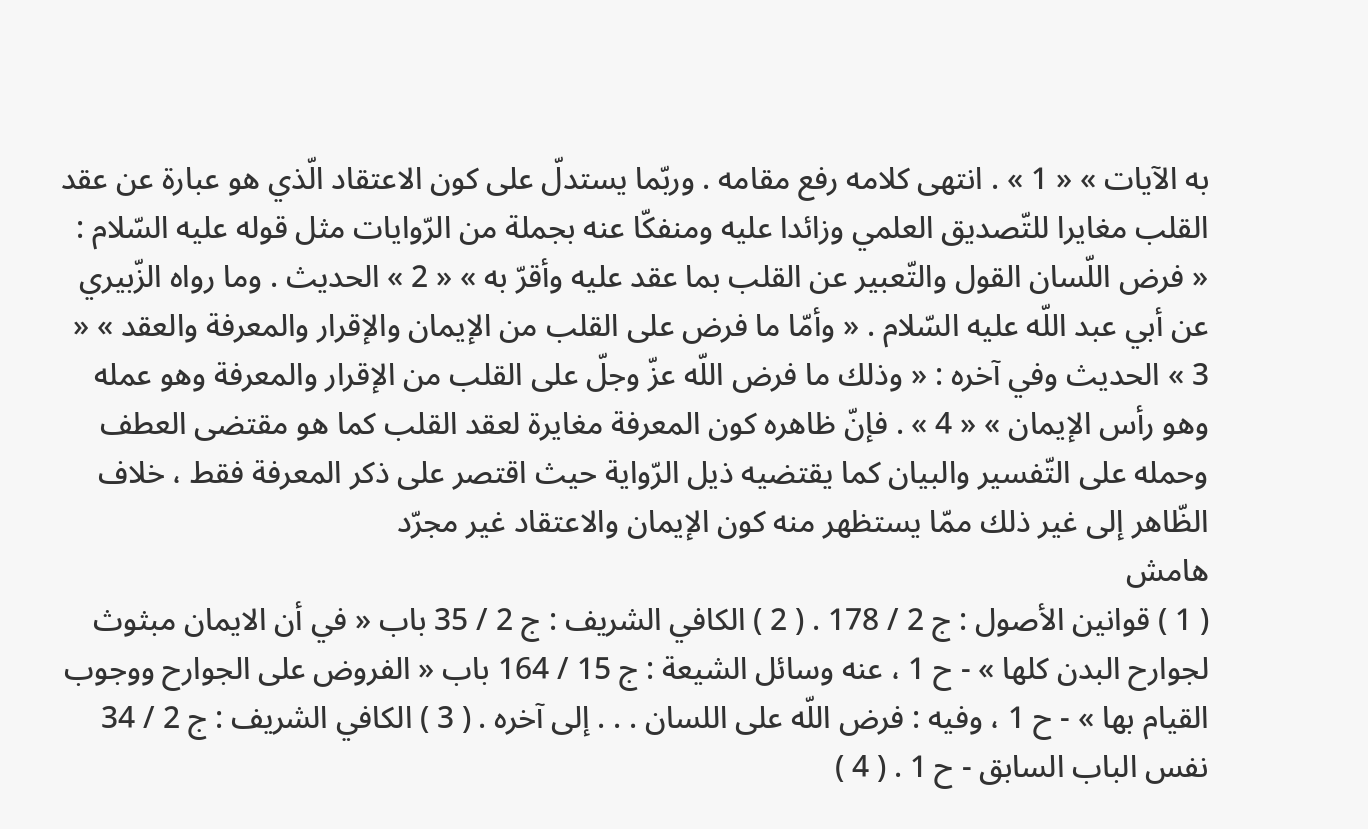به الآيات » « 1 » . انتهى كلامه رفع مقامه . وربّما يستدلّ على كون الاعتقاد الّذي هو عبارة عن عقد القلب مغايرا للتّصديق العلمي وزائدا عليه ومنفكّا عنه بجملة من الرّوايات مثل قوله عليه السّلام : « فرض اللّسان القول والتّعبير عن القلب بما عقد عليه وأقرّ به » « 2 » الحديث . وما رواه الزّبيري عن أبي عبد اللّه عليه السّلام . « وأمّا ما فرض على القلب من الإيمان والإقرار والمعرفة والعقد » « 3 » الحديث وفي آخره : « وذلك ما فرض اللّه عزّ وجلّ على القلب من الإقرار والمعرفة وهو عمله وهو رأس الإيمان » « 4 » . فإنّ ظاهره كون المعرفة مغايرة لعقد القلب كما هو مقتضى العطف وحمله على التّفسير والبيان كما يقتضيه ذيل الرّواية حيث اقتصر على ذكر المعرفة فقط ، خلاف الظّاهر إلى غير ذلك ممّا يستظهر منه كون الإيمان والاعتقاد غير مجرّد
هامش
( 1 ) قوانين الأصول : ج 2 / 178 . ( 2 ) الكافي الشريف : ج 2 / 35 باب « في أن الايمان مبثوث لجوارح البدن كلها » - ح 1 ، عنه وسائل الشيعة : ج 15 / 164 باب « الفروض على الجوارح ووجوب القيام بها » - ح 1 ، وفيه : فرض اللّه على اللسان . . . إلى آخره . ( 3 ) الكافي الشريف : ج 2 / 34 نفس الباب السابق - ح 1 . ( 4 )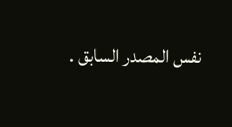نفس المصدر السابق .